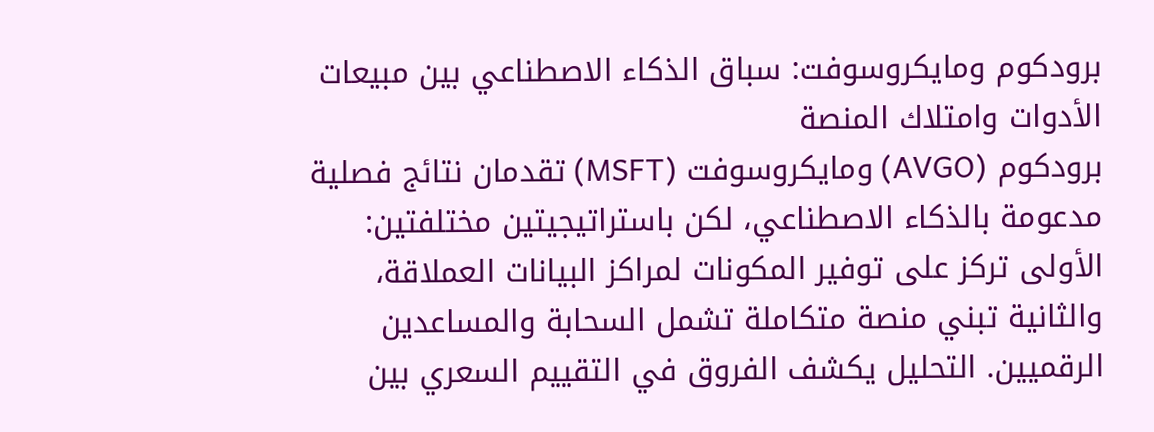برودكوم ومايكروسوفت: سباق الذكاء الاصطناعي بين مبيعات الأدوات وامتلاك المنصة
برودكوم (AVGO) ومايكروسوفت (MSFT) تقدمان نتائج فصلية مدعومة بالذكاء الاصطناعي، لكن باستراتيجيتين مختلفتين: الأولى تركز على توفير المكونات لمراكز البيانات العملاقة، والثانية تبني منصة متكاملة تشمل السحابة والمساعدين الرقميين. التحليل يكشف الفروق في التقييم السعري بين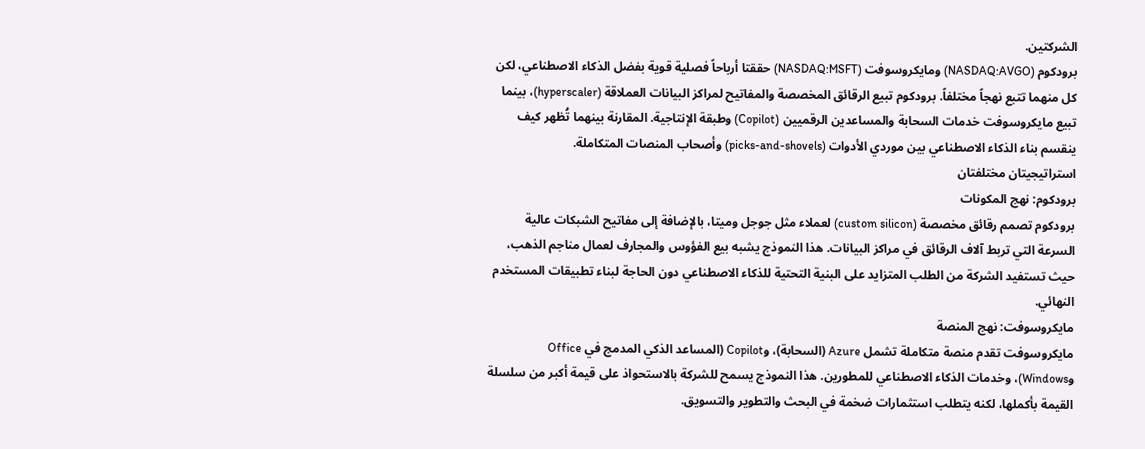الشركتين.
برودكوم (NASDAQ:AVGO) ومايكروسوفت (NASDAQ:MSFT) حققتا أرباحاً فصلية قوية بفضل الذكاء الاصطناعي، لكن كل منهما تتبع نهجاً مختلفاً. برودكوم تبيع الرقائق المخصصة والمفاتيح لمراكز البيانات العملاقة (hyperscaler)، بينما تبيع مايكروسوفت خدمات السحابة والمساعدين الرقميين (Copilot) وطبقة الإنتاجية. المقارنة بينهما تُظهر كيف ينقسم بناء الذكاء الاصطناعي بين موردي الأدوات (picks-and-shovels) وأصحاب المنصات المتكاملة.
استراتيجيتان مختلفتان
برودكوم: نهج المكونات
برودكوم تصمم رقائق مخصصة (custom silicon) لعملاء مثل جوجل وميتا، بالإضافة إلى مفاتيح الشبكات عالية السرعة التي تربط آلاف الرقائق في مراكز البيانات. هذا النموذج يشبه بيع الفؤوس والمجارف لعمال مناجم الذهب، حيث تستفيد الشركة من الطلب المتزايد على البنية التحتية للذكاء الاصطناعي دون الحاجة لبناء تطبيقات المستخدم النهائي.
مايكروسوفت: نهج المنصة
مايكروسوفت تقدم منصة متكاملة تشمل Azure (السحابة)، وCopilot (المساعد الذكي المدمج في Office وWindows)، وخدمات الذكاء الاصطناعي للمطورين. هذا النموذج يسمح للشركة بالاستحواذ على قيمة أكبر من سلسلة القيمة بأكملها، لكنه يتطلب استثمارات ضخمة في البحث والتطوير والتسويق.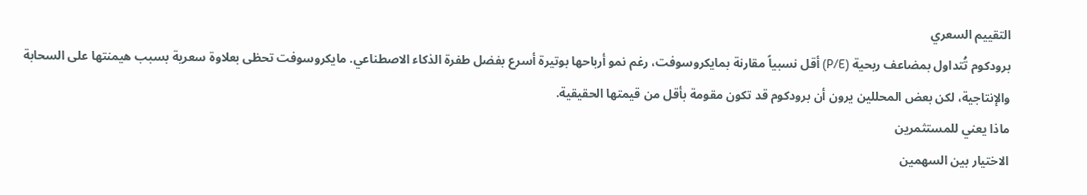التقييم السعري
برودكوم تُتداول بمضاعف ربحية (P/E) أقل نسبياً مقارنة بمايكروسوفت، رغم نمو أرباحها بوتيرة أسرع بفضل طفرة الذكاء الاصطناعي. مايكروسوفت تحظى بعلاوة سعرية بسبب هيمنتها على السحابة والإنتاجية، لكن بعض المحللين يرون أن برودكوم قد تكون مقومة بأقل من قيمتها الحقيقية.
ماذا يعني للمستثمرين
الاختيار بين السهمين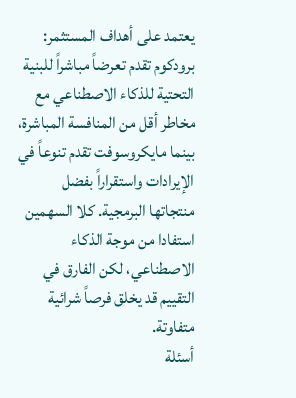يعتمد على أهداف المستثمر: برودكوم تقدم تعرضاً مباشراً للبنية التحتية للذكاء الاصطناعي مع مخاطر أقل من المنافسة المباشرة، بينما مايكروسوفت تقدم تنوعاً في الإيرادات واستقراراً بفضل منتجاتها البرمجية. كلا السهمين استفادا من موجة الذكاء الاصطناعي، لكن الفارق في التقييم قد يخلق فرصاً شرائية متفاوتة.
أسئلة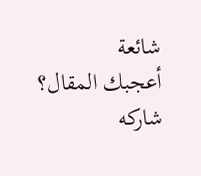شائعة
أعجبك المقال؟ شاركه